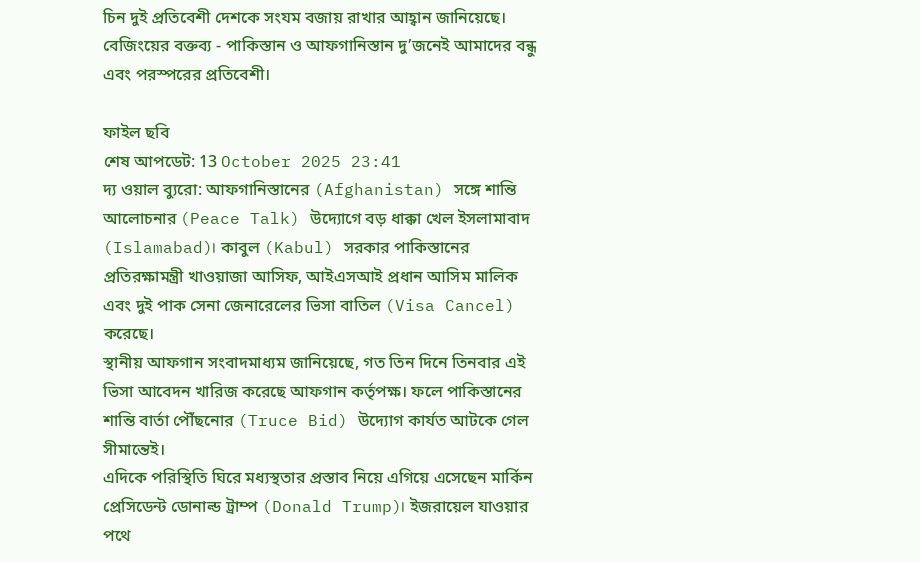চিন দুই প্রতিবেশী দেশকে সংযম বজায় রাখার আহ্বান জানিয়েছে। বেজিংয়ের বক্তব্য - পাকিস্তান ও আফগানিস্তান দু’জনেই আমাদের বন্ধু এবং পরস্পরের প্রতিবেশী।

ফাইল ছবি
শেষ আপডেট: 13 October 2025 23:41
দ্য ওয়াল ব্যুরো: আফগানিস্তানের (Afghanistan) সঙ্গে শান্তি আলোচনার (Peace Talk) উদ্যোগে বড় ধাক্কা খেল ইসলামাবাদ (Islamabad)। কাবুল (Kabul) সরকার পাকিস্তানের প্রতিরক্ষামন্ত্রী খাওয়াজা আসিফ, আইএসআই প্রধান আসিম মালিক এবং দুই পাক সেনা জেনারেলের ভিসা বাতিল (Visa Cancel) করেছে।
স্থানীয় আফগান সংবাদমাধ্যম জানিয়েছে, গত তিন দিনে তিনবার এই ভিসা আবেদন খারিজ করেছে আফগান কর্তৃপক্ষ। ফলে পাকিস্তানের শান্তি বার্তা পৌঁছনোর (Truce Bid) উদ্যোগ কার্যত আটকে গেল সীমান্তেই।
এদিকে পরিস্থিতি ঘিরে মধ্যস্থতার প্রস্তাব নিয়ে এগিয়ে এসেছেন মার্কিন প্রেসিডেন্ট ডোনাল্ড ট্রাম্প (Donald Trump)। ইজরায়েল যাওয়ার পথে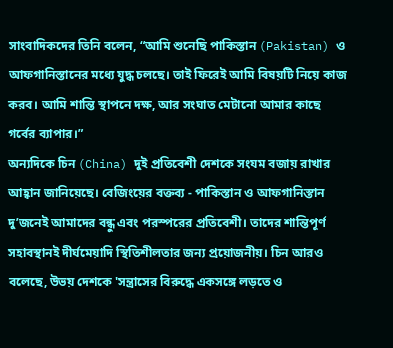সাংবাদিকদের তিনি বলেন, “আমি শুনেছি পাকিস্তান (Pakistan) ও আফগানিস্তানের মধ্যে যুদ্ধ চলছে। তাই ফিরেই আমি বিষয়টি নিয়ে কাজ করব। আমি শান্তি স্থাপনে দক্ষ, আর সংঘাত মেটানো আমার কাছে গর্বের ব্যাপার।”
অন্যদিকে চিন (China) দুই প্রতিবেশী দেশকে সংযম বজায় রাখার আহ্বান জানিয়েছে। বেজিংয়ের বক্তব্য - পাকিস্তান ও আফগানিস্তান দু’জনেই আমাদের বন্ধু এবং পরস্পরের প্রতিবেশী। তাদের শান্তিপূর্ণ সহাবস্থানই দীর্ঘমেয়াদি স্থিতিশীলতার জন্য প্রয়োজনীয়। চিন আরও বলেছে, উভয় দেশকে 'সন্ত্রাসের বিরুদ্ধে একসঙ্গে লড়তে ও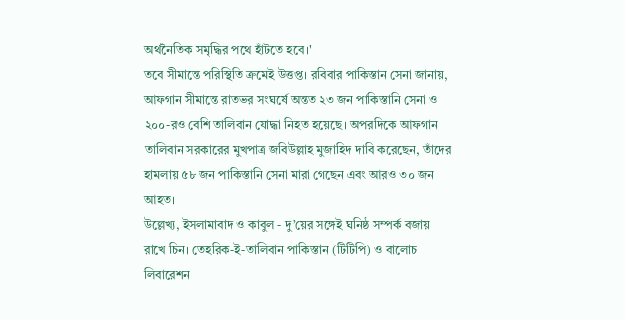অর্থনৈতিক সমৃদ্ধির পথে হাঁটতে হবে।'
তবে সীমান্তে পরিস্থিতি ক্রমেই উত্তপ্ত। রবিবার পাকিস্তান সেনা জানায়, আফগান সীমান্তে রাতভর সংঘর্ষে অন্তত ২৩ জন পাকিস্তানি সেনা ও ২০০-রও বেশি তালিবান যোদ্ধা নিহত হয়েছে। অপরদিকে আফগান তালিবান সরকারের মুখপাত্র জবিউল্লাহ মুজাহিদ দাবি করেছেন, তাঁদের হামলায় ৫৮ জন পাকিস্তানি সেনা মারা গেছেন এবং আরও ৩০ জন আহত।
উল্লেখ্য, ইসলামাবাদ ও কাবুল - দু’য়ের সঙ্গেই ঘনিষ্ঠ সম্পর্ক বজায় রাখে চিন। তেহরিক-ই-তালিবান পাকিস্তান (টিটিপি) ও বালোচ লিবারেশন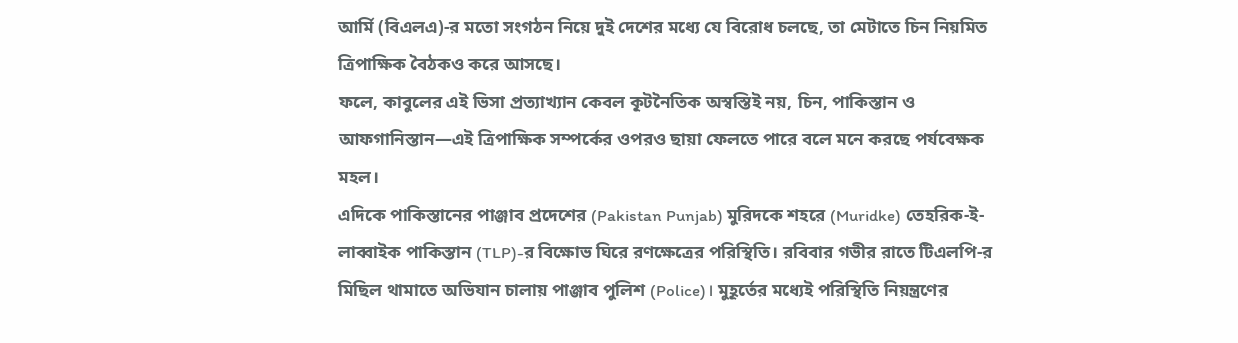আর্মি (বিএলএ)-র মতো সংগঠন নিয়ে দুই দেশের মধ্যে যে বিরোধ চলছে, তা মেটাতে চিন নিয়মিত ত্রিপাক্ষিক বৈঠকও করে আসছে।
ফলে, কাবুলের এই ভিসা প্রত্যাখ্যান কেবল কূটনৈতিক অস্বস্তিই নয়, চিন, পাকিস্তান ও আফগানিস্তান—এই ত্রিপাক্ষিক সম্পর্কের ওপরও ছায়া ফেলতে পারে বলে মনে করছে পর্যবেক্ষক মহল।
এদিকে পাকিস্তানের পাঞ্জাব প্রদেশের (Pakistan Punjab) মুরিদকে শহরে (Muridke) তেহরিক-ই-লাব্বাইক পাকিস্তান (TLP)-র বিক্ষোভ ঘিরে রণক্ষেত্রের পরিস্থিতি। রবিবার গভীর রাতে টিএলপি-র মিছিল থামাতে অভিযান চালায় পাঞ্জাব পুলিশ (Police)। মুহূর্তের মধ্যেই পরিস্থিতি নিয়ন্ত্রণের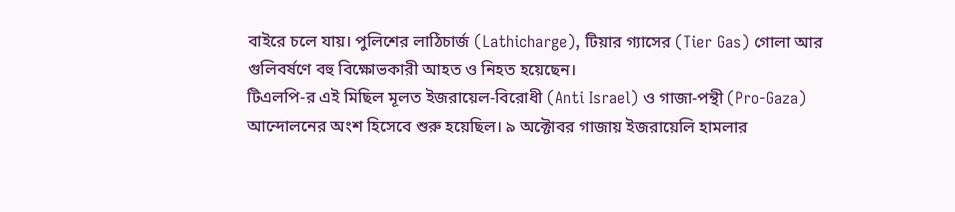বাইরে চলে যায়। পুলিশের লাঠিচার্জ (Lathicharge), টিয়ার গ্যাসের (Tier Gas) গোলা আর গুলিবর্ষণে বহু বিক্ষোভকারী আহত ও নিহত হয়েছেন।
টিএলপি-র এই মিছিল মূলত ইজরায়েল-বিরোধী (Anti Israel) ও গাজা-পন্থী (Pro-Gaza) আন্দোলনের অংশ হিসেবে শুরু হয়েছিল। ৯ অক্টোবর গাজায় ইজরায়েলি হামলার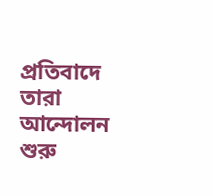প্রতিবাদে তারা আন্দোলন শুরু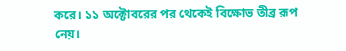করে। ১১ অক্টোবরের পর থেকেই বিক্ষোভ তীব্র রূপ নেয়।